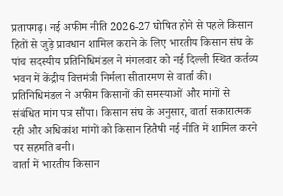प्रतापगढ़। नई अफीम नीति 2026-27 घोषित होने से पहले किसान हितों से जुड़े प्रावधान शामिल कराने के लिए भारतीय किसान संघ के पांच सदस्यीय प्रतिनिधिमंडल ने मंगलवार को नई दिल्ली स्थित कर्तव्य भवन में केंद्रीय वित्तमंत्री निर्मला सीतारमण से वार्ता की। प्रतिनिधिमंडल ने अफीम किसानों की समस्याओं और मांगों से संबंधित मांग पत्र सौंपा। किसान संघ के अनुसार, वार्ता सकारात्मक रही और अधिकांश मांगों को किसान हितैषी नई नीति में शामिल करने पर सहमति बनी।
वार्ता में भारतीय किसान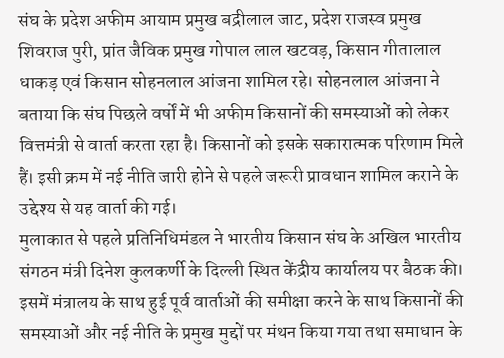संघ के प्रदेश अफीम आयाम प्रमुख बद्रीलाल जाट, प्रदेश राजस्व प्रमुख शिवराज पुरी, प्रांत जैविक प्रमुख गोपाल लाल खटवड़, किसान गीतालाल धाकड़ एवं किसान सोहनलाल आंजना शामिल रहे। सोहनलाल आंजना ने बताया कि संघ पिछले वर्षों में भी अफीम किसानों की समस्याओं को लेकर वित्तमंत्री से वार्ता करता रहा है। किसानों को इसके सकारात्मक परिणाम मिले हैं। इसी क्रम में नई नीति जारी होने से पहले जरूरी प्रावधान शामिल कराने के उद्देश्य से यह वार्ता की गई।
मुलाकात से पहले प्रतिनिधिमंडल ने भारतीय किसान संघ के अखिल भारतीय संगठन मंत्री दिनेश कुलकर्णी के दिल्ली स्थित केंद्रीय कार्यालय पर बैठक की। इसमें मंत्रालय के साथ हुई पूर्व वार्ताओं की समीक्षा करने के साथ किसानों की समस्याओं और नई नीति के प्रमुख मुद्दों पर मंथन किया गया तथा समाधान के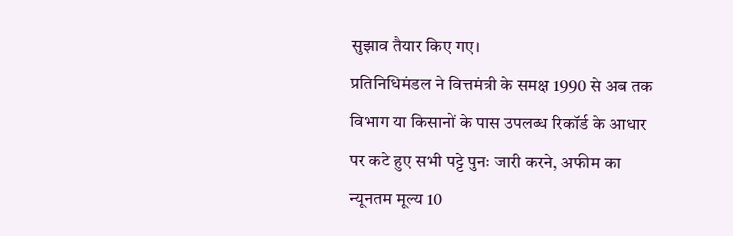सुझाव तैयार किए गए।
प्रतिनिधिमंडल ने वित्तमंत्री के समक्ष 1990 से अब तक विभाग या किसानों के पास उपलब्ध रिकॉर्ड के आधार पर कटे हुए सभी पट्टे पुनः जारी करने, अफीम का न्यूनतम मूल्य 10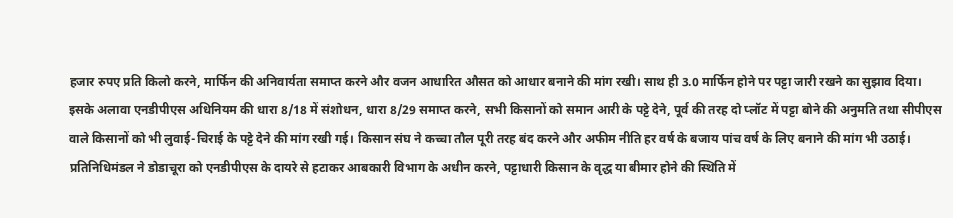हजार रुपए प्रति किलो करने, मार्फिन की अनिवार्यता समाप्त करने और वजन आधारित औसत को आधार बनाने की मांग रखी। साथ ही 3.0 मार्फिन होने पर पट्टा जारी रखने का सुझाव दिया।
इसके अलावा एनडीपीएस अधिनियम की धारा 8/18 में संशोधन, धारा 8/29 समाप्त करने, सभी किसानों को समान आरी के पट्टे देने, पूर्व की तरह दो प्लॉट में पट्टा बोने की अनुमति तथा सीपीएस वाले किसानों को भी लुवाई-चिराई के पट्टे देने की मांग रखी गई। किसान संघ ने कच्चा तौल पूरी तरह बंद करने और अफीम नीति हर वर्ष के बजाय पांच वर्ष के लिए बनाने की मांग भी उठाई।
प्रतिनिधिमंडल ने डोडाचूरा को एनडीपीएस के दायरे से हटाकर आबकारी विभाग के अधीन करने, पट्टाधारी किसान के वृद्ध या बीमार होने की स्थिति में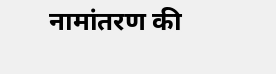नामांतरण की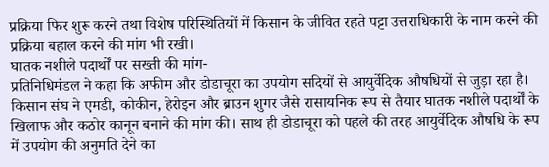प्रक्रिया फिर शुरू करने तथा विशेष परिस्थितियों में किसान के जीवित रहते पट्टा उत्तराधिकारी के नाम करने की प्रक्रिया बहाल करने की मांग भी रखी।
घातक नशीले पदार्थों पर सख्ती की मांग-
प्रतिनिधिमंडल ने कहा कि अफीम और डोडाचूरा का उपयोग सदियों से आयुर्वेदिक औषधियों से जुड़ा रहा है। किसान संघ ने एमडी, कोकीन, हेरोइन और ब्राउन शुगर जैसे रासायनिक रूप से तैयार घातक नशीले पदार्थों के खिलाफ और कठोर कानून बनाने की मांग की। साथ ही डोडाचूरा को पहले की तरह आयुर्वेदिक औषधि के रूप में उपयोग की अनुमति देने का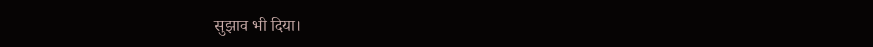सुझाव भी दिया।